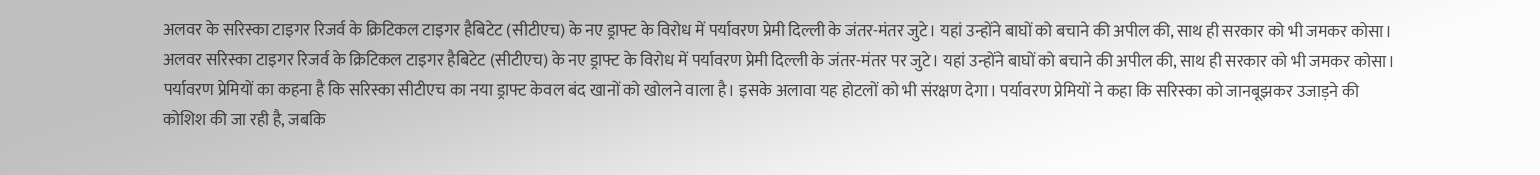अलवर के सरिस्का टाइगर रिजर्व के क्रिटिकल टाइगर हैबिटेट (सीटीएच) के नए ड्राफ्ट के विरोध में पर्यावरण प्रेमी दिल्ली के जंतर-मंतर जुटे। यहां उन्होंने बाघों को बचाने की अपील की, साथ ही सरकार को भी जमकर कोसा।
अलवर सरिस्का टाइगर रिजर्व के क्रिटिकल टाइगर हैबिटेट (सीटीएच) के नए ड्राफ्ट के विरोध में पर्यावरण प्रेमी दिल्ली के जंतर-मंतर पर जुटे। यहां उन्होंने बाघों को बचाने की अपील की, साथ ही सरकार को भी जमकर कोसा।
पर्यावरण प्रेमियों का कहना है कि सरिस्का सीटीएच का नया ड्राफ्ट केवल बंद खानों को खोलने वाला है। इसके अलावा यह होटलों को भी संरक्षण देगा। पर्यावरण प्रेमियों ने कहा कि सरिस्का को जानबूझकर उजाड़ने की कोशिश की जा रही है, जबकि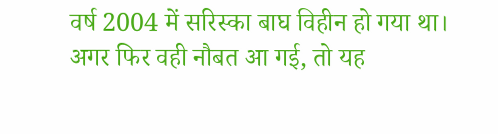वर्ष 2004 में सरिस्का बाघ विहीन हो गया था।
अगर फिर वही नौबत आ गई, तो यह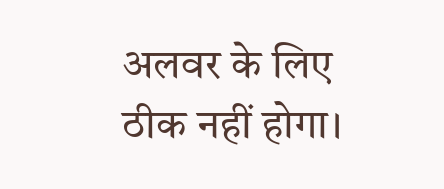अलवर के लिए ठीक नहीं होगा।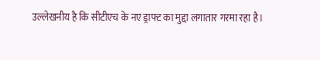उल्लेखनीय है कि सीटीएच के नए ड्राफ्ट का मुद्दा लगातार गरमा रहा है।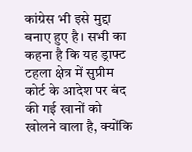कांग्रेस भी इसे मुद्दा बनाए हुए है। सभी का कहना है कि यह ड्राफ्ट टहला क्षेत्र में सुप्रीम कोर्ट के आदेश पर बंद की गई खानों को खोलने वाला है, क्योंकि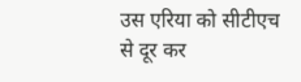उस एरिया को सीटीएच से दूर कर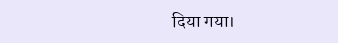दिया गया।